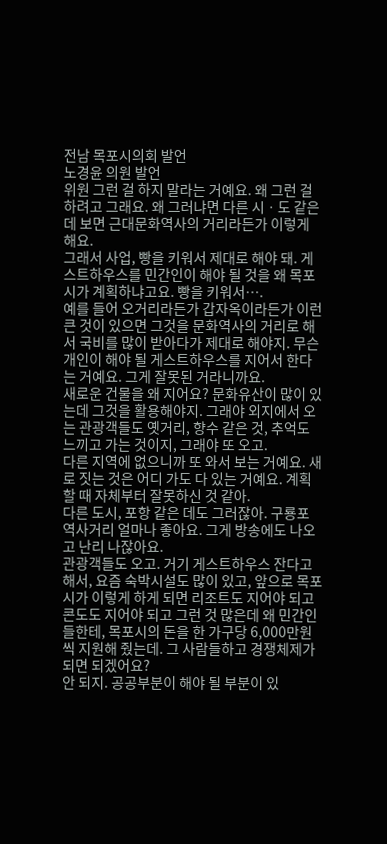전남 목포시의회 발언
노경윤 의원 발언
위원 그런 걸 하지 말라는 거예요. 왜 그런 걸 하려고 그래요. 왜 그러냐면 다른 시ㆍ도 같은 데 보면 근대문화역사의 거리라든가 이렇게 해요.
그래서 사업, 빵을 키워서 제대로 해야 돼. 게스트하우스를 민간인이 해야 될 것을 왜 목포시가 계획하냐고요. 빵을 키워서….
예를 들어 오거리라든가 갑자옥이라든가 이런 큰 것이 있으면 그것을 문화역사의 거리로 해서 국비를 많이 받아다가 제대로 해야지. 무슨 개인이 해야 될 게스트하우스를 지어서 한다는 거예요. 그게 잘못된 거라니까요.
새로운 건물을 왜 지어요? 문화유산이 많이 있는데 그것을 활용해야지. 그래야 외지에서 오는 관광객들도 옛거리, 향수 같은 것, 추억도 느끼고 가는 것이지, 그래야 또 오고.
다른 지역에 없으니까 또 와서 보는 거예요. 새로 짓는 것은 어디 가도 다 있는 거예요. 계획할 때 자체부터 잘못하신 것 같아.
다른 도시, 포항 같은 데도 그러잖아. 구룡포 역사거리 얼마나 좋아요. 그게 방송에도 나오고 난리 나잖아요.
관광객들도 오고. 거기 게스트하우스 잔다고 해서, 요즘 숙박시설도 많이 있고, 앞으로 목포시가 이렇게 하게 되면 리조트도 지어야 되고 콘도도 지어야 되고 그런 것 많은데 왜 민간인들한테, 목포시의 돈을 한 가구당 6,000만원씩 지원해 줬는데. 그 사람들하고 경쟁체제가 되면 되겠어요?
안 되지. 공공부분이 해야 될 부분이 있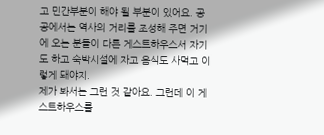고 민간부분이 해야 될 부분이 있어요. 공공에서는 역사의 거리를 조성해 주면 거기에 오는 분들이 다른 게스트하우스서 자기도 하고 숙박시설에 자고 음식도 사먹고 이렇게 돼야지.
제가 봐서는 그런 것 같아요. 그런데 이 게스트하우스를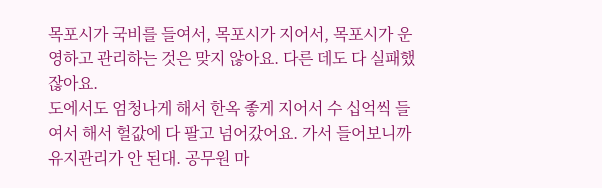목포시가 국비를 들여서, 목포시가 지어서, 목포시가 운영하고 관리하는 것은 맞지 않아요. 다른 데도 다 실패했잖아요.
도에서도 엄청나게 해서 한옥 좋게 지어서 수 십억씩 들여서 해서 헐값에 다 팔고 넘어갔어요. 가서 들어보니까 유지관리가 안 된대. 공무원 마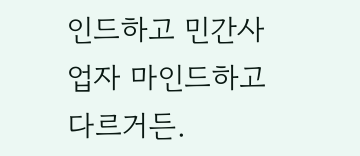인드하고 민간사업자 마인드하고 다르거든.